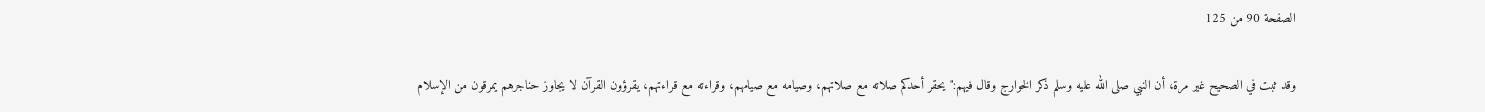الصفحة 90 من 125

وقد ثبت في الصحيح غير مرة، أن النبي صلى الله عليه وسلم ذكر الخوارج وقال فيهم:"يحقر أحدكم صلاته مع صلاتهم، وصيامه مع صيامهم، وقراءته مع قراءتهم، يقرؤون القرآن لا يجاوز حناجرهم يمرقون من الإسلام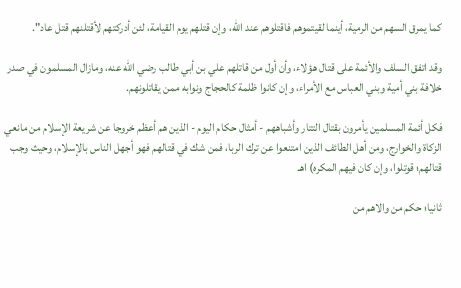كما يمرق السهم من الرمية، أينما لقيتموهم فاقتلوهم عند الله، وإن قتلهم يوم القيامة، لئن أدركتهم لأقتلنهم قتل عاد".

وقد اتفق السلف والأئمة على قتال هؤلاء، وأن أول من قاتلهم علي بن أبي طالب رضي الله عنه، ومازال المسلمون في صدر خلافة بني أمية وبني العباس مع الأمراء، وإن كانوا ظلمة كالحجاج ونوابه ممن يقاتلونهم.

فكل أئمة المسلمين يأمرون بقتال التتار وأشباههم - أمثال حكام اليوم - الذين هم أعظم خروجا عن شريعة الإسلام من مانعي الزكاة والخوارج، ومن أهل الطائف الذين امتنعوا عن ترك الربا، فمن شك في قتالهم فهو أجهل الناس بالإسلام، وحيث وجب قتالهم؛ قوتلوا، وإن كان فيهم المكره) اهـ

ثانيا؛ حكم من والاهم من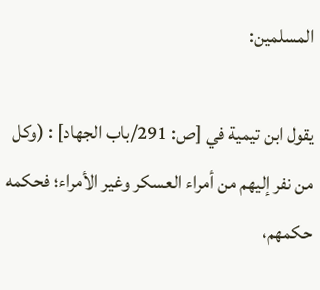المسلمين:

يقول ابن تيمية في [ص: 291/باب الجهاد] : (وكل من نفر إليهم من أمراء العسكر وغير الأمراء؛ فحكمه حكمهم،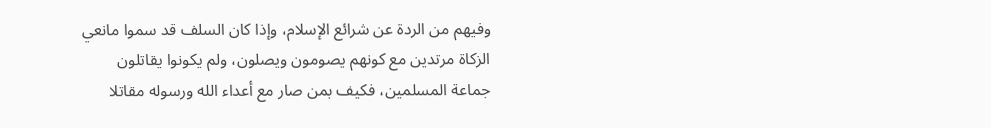وفيهم من الردة عن شرائع الإسلام، وإذا كان السلف قد سموا مانعي الزكاة مرتدين مع كونهم يصومون ويصلون، ولم يكونوا يقاتلون جماعة المسلمين، فكيف بمن صار مع أعداء الله ورسوله مقاتلا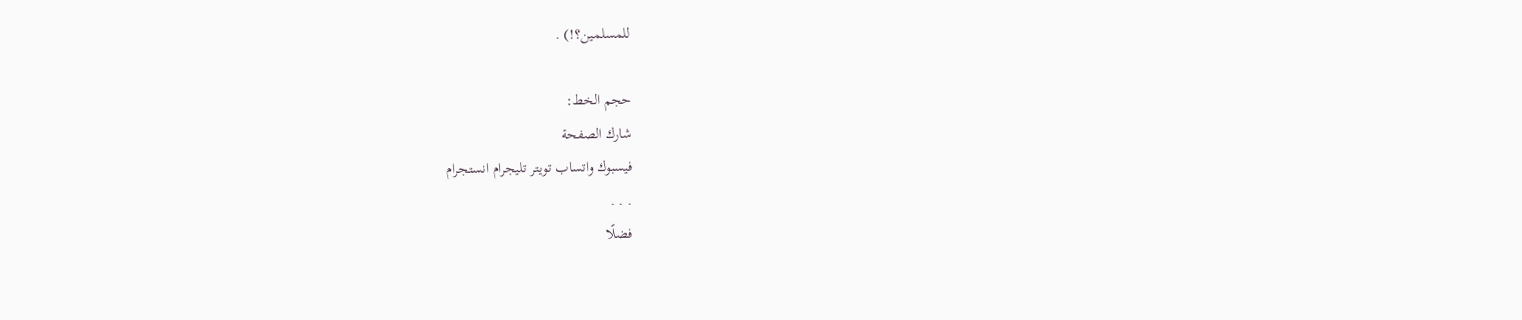للمسلمين؟!) .

حجم الخط:
شارك الصفحة
فيسبوك واتساب تويتر تليجرام انستجرام
. . .
فضلًا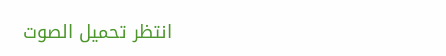انتظر تحميل الصوت